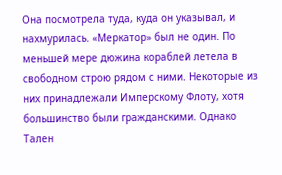Она посмотрела туда, куда он указывал, и нахмурилась. «Меркатор» был не один. По меньшей мере дюжина кораблей летела в свободном строю рядом с ними. Некоторые из них принадлежали Имперскому Флоту, хотя большинство были гражданскими. Однако Тален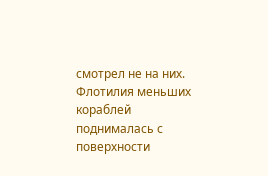смотрел не на них.
Флотилия меньших кораблей поднималась с поверхности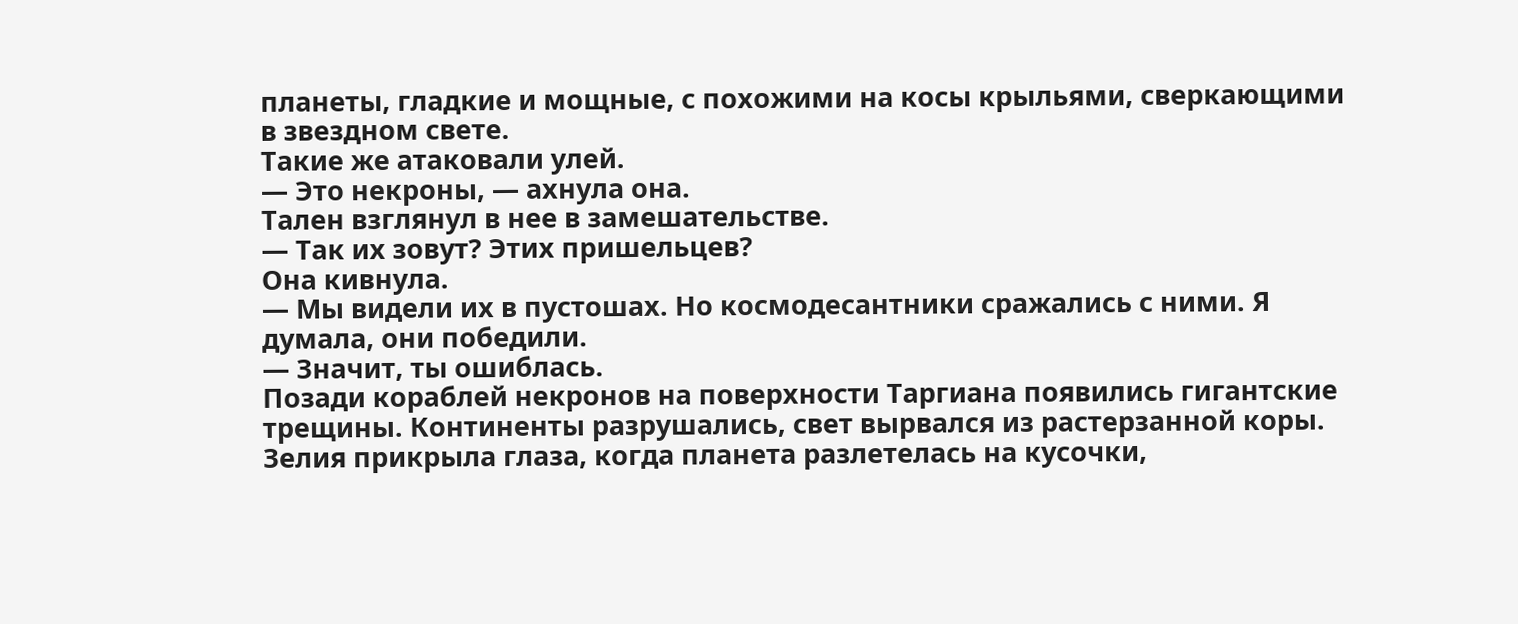планеты, гладкие и мощные, с похожими на косы крыльями, сверкающими в звездном свете.
Такие же атаковали улей.
— Это некроны, — ахнула она.
Тален взглянул в нее в замешательстве.
— Так их зовут? Этих пришельцев?
Она кивнула.
— Мы видели их в пустошах. Но космодесантники сражались с ними. Я думала, они победили.
— Значит, ты ошиблась.
Позади кораблей некронов на поверхности Таргиана появились гигантские трещины. Континенты разрушались, свет вырвался из растерзанной коры. Зелия прикрыла глаза, когда планета разлетелась на кусочки,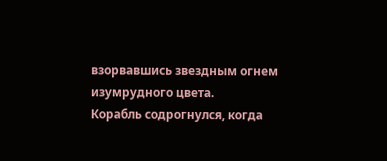взорвавшись звездным огнем изумрудного цвета.
Корабль содрогнулся, когда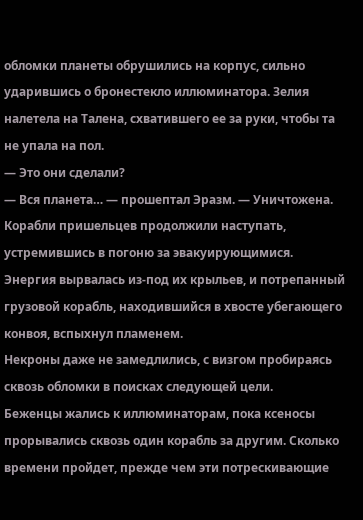обломки планеты обрушились на корпус, сильно ударившись о бронестекло иллюминатора. Зелия налетела на Талена, схватившего ее за руки, чтобы та не упала на пол.
— Это они сделали?
— Вся планета… — прошептал Эразм. — Уничтожена.
Корабли пришельцев продолжили наступать, устремившись в погоню за эвакуирующимися. Энергия вырвалась из-под их крыльев, и потрепанный грузовой корабль, находившийся в хвосте убегающего конвоя, вспыхнул пламенем.
Некроны даже не замедлились, с визгом пробираясь сквозь обломки в поисках следующей цели.
Беженцы жались к иллюминаторам, пока ксеносы прорывались сквозь один корабль за другим. Сколько времени пройдет, прежде чем эти потрескивающие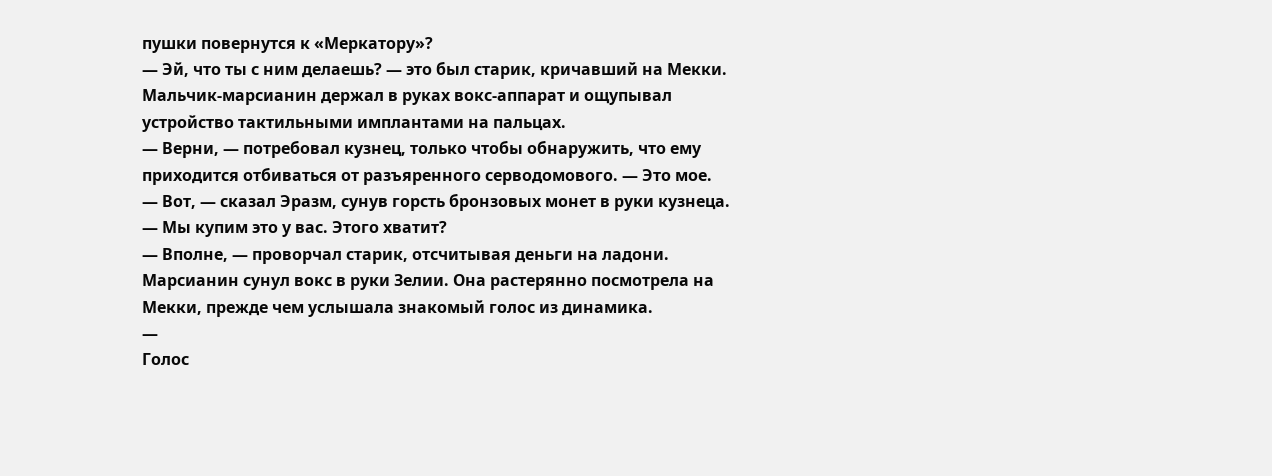пушки повернутся к «Меркатору»?
— Эй, что ты с ним делаешь? — это был старик, кричавший на Мекки. Мальчик-марсианин держал в руках вокс-аппарат и ощупывал устройство тактильными имплантами на пальцах.
— Верни, — потребовал кузнец, только чтобы обнаружить, что ему приходится отбиваться от разъяренного серводомового. — Это мое.
— Вот, — сказал Эразм, сунув горсть бронзовых монет в руки кузнеца. — Мы купим это у вас. Этого хватит?
— Вполне, — проворчал старик, отсчитывая деньги на ладони. Марсианин сунул вокс в руки Зелии. Она растерянно посмотрела на Мекки, прежде чем услышала знакомый голос из динамика.
—
Голос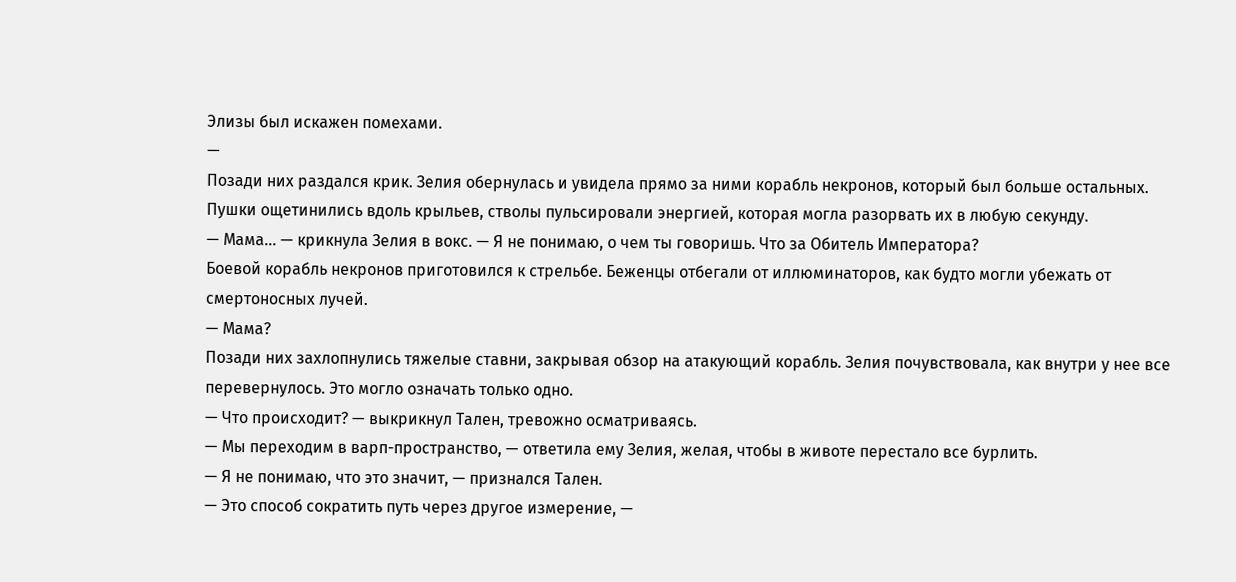Элизы был искажен помехами.
—
Позади них раздался крик. Зелия обернулась и увидела прямо за ними корабль некронов, который был больше остальных. Пушки ощетинились вдоль крыльев, стволы пульсировали энергией, которая могла разорвать их в любую секунду.
— Мама… — крикнула Зелия в вокс. — Я не понимаю, о чем ты говоришь. Что за Обитель Императора?
Боевой корабль некронов приготовился к стрельбе. Беженцы отбегали от иллюминаторов, как будто могли убежать от смертоносных лучей.
— Мама?
Позади них захлопнулись тяжелые ставни, закрывая обзор на атакующий корабль. Зелия почувствовала, как внутри у нее все перевернулось. Это могло означать только одно.
— Что происходит? — выкрикнул Тален, тревожно осматриваясь.
— Мы переходим в варп-пространство, — ответила ему Зелия, желая, чтобы в животе перестало все бурлить.
— Я не понимаю, что это значит, — признался Тален.
— Это способ сократить путь через другое измерение, —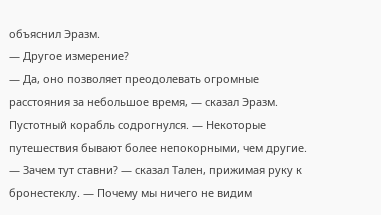объяснил Эразм.
— Другое измерение?
— Да, оно позволяет преодолевать огромные расстояния за небольшое время, — сказал Эразм. Пустотный корабль содрогнулся. — Некоторые путешествия бывают более непокорными, чем другие.
— Зачем тут ставни? — сказал Тален, прижимая руку к бронестеклу. — Почему мы ничего не видим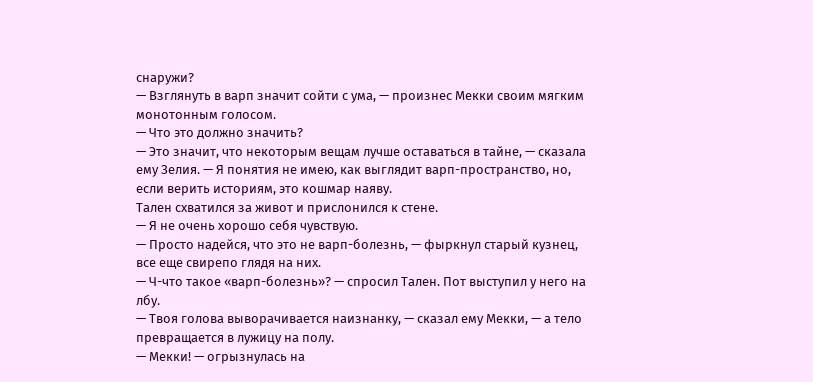снаружи?
— Взглянуть в варп значит сойти с ума, — произнес Мекки своим мягким монотонным голосом.
— Что это должно значить?
— Это значит, что некоторым вещам лучше оставаться в тайне, — сказала ему Зелия. — Я понятия не имею, как выглядит варп-пространство, но, если верить историям, это кошмар наяву.
Тален схватился за живот и прислонился к стене.
— Я не очень хорошо себя чувствую.
— Просто надейся, что это не варп-болезнь, — фыркнул старый кузнец, все еще свирепо глядя на них.
— Ч-что такое «варп-болезнь»? — спросил Тален. Пот выступил у него на лбу.
— Твоя голова выворачивается наизнанку, — сказал ему Мекки, — а тело превращается в лужицу на полу.
— Мекки! — огрызнулась на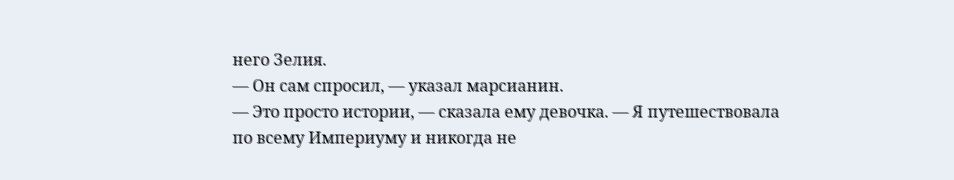него Зелия.
— Он сам спросил, — указал марсианин.
— Это просто истории, — сказала ему девочка. — Я путешествовала по всему Империуму и никогда не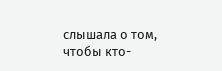слышала о том, чтобы кто-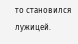то становился лужицей.